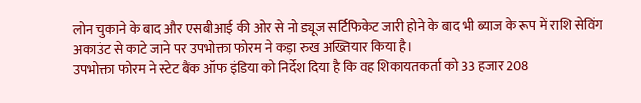लोन चुकाने के बाद और एसबीआई की ओर से नो ड्यूज सर्टिफिकेट जारी होने के बाद भी ब्याज के रूप में राशि सेविंग अकाउंट से काटे जाने पर उपभोक्ता फोरम ने कड़ा रुख अख्तियार किया है।
उपभोक्ता फोरम ने स्टेट बैंक ऑफ इंडिया को निर्देश दिया है कि वह शिकायतकर्ता को 33 हजार 208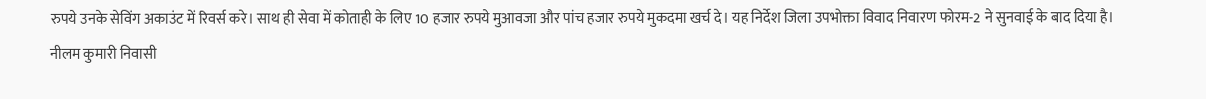रुपये उनके सेविंग अकाउंट में रिवर्स करे। साथ ही सेवा में कोताही के लिए 10 हजार रुपये मुआवजा और पांच हजार रुपये मुकदमा खर्च दे। यह निर्देश जिला उपभोक्ता विवाद निवारण फोरम-2 ने सुनवाई के बाद दिया है।
नीलम कुमारी निवासी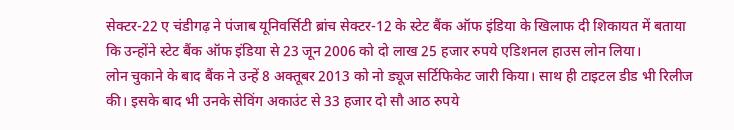सेक्टर-22 ए चंडीगढ़ ने पंजाब यूनिवर्सिटी ब्रांच सेक्टर-12 के स्टेट बैंक ऑफ इंडिया के खिलाफ दी शिकायत में बताया कि उन्होंने स्टेट बैंक ऑफ इंडिया से 23 जून 2006 को दो लाख 25 हजार रुपये एडिशनल हाउस लोन लिया।
लोन चुकाने के बाद बैंक ने उन्हें 8 अक्तूबर 2013 को नो ड्यूज सर्टिफिकेट जारी किया। साथ ही टाइटल डीड भी रिलीज की। इसके बाद भी उनके सेविंग अकाउंट से 33 हजार दो सौ आठ रुपये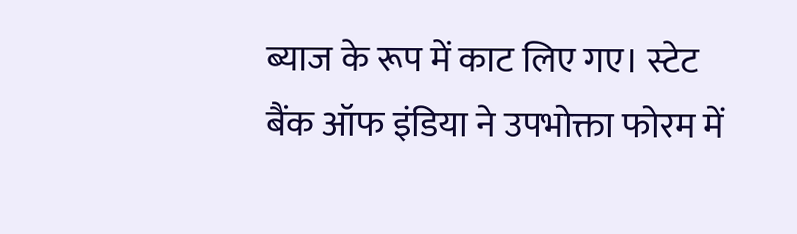ब्याज के रूप में काट लिए गए। स्टेट बैंक ऑफ इंडिया ने उपभोक्ता फोरम में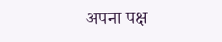अपना पक्ष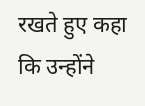रखते हुए कहा कि उन्होंने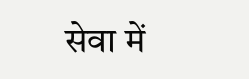सेवा में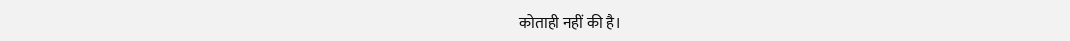कोताही नहीं की है।